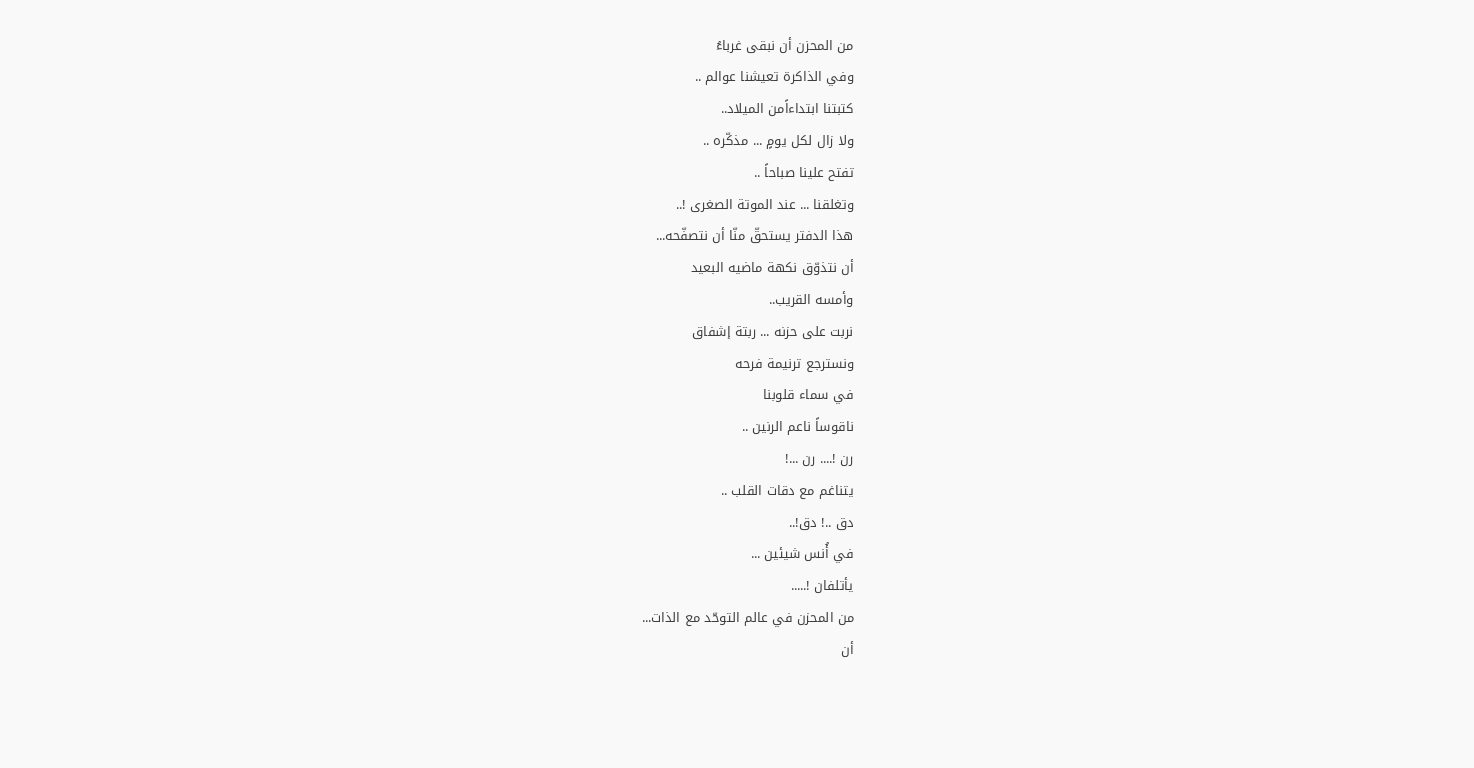من المحزن أن نبقى غرباءُ
وفي الذاكرة تعيشنا عوالم ..
كتبتنا ابتداءاًمن الميلاد..
ولا زال لكل يومٍ ... مذكّره ..
تفتح علينا صباحاً ..
وتغلقنا ... عند الموتة الصغرى !..
هذا الدفتر يستحقّ منّا أن نتصفّحه...
أن نتذوّق نكهة ماضيه البعيد
وأمسه القريب..
نربت على حزنه ... ربتة إشفاق
ونسترجع ترنيمة فرحه
في سماء قلوبنا
ناقوساً ناعم الرنين ..
رن !.... رن ...!
يتناغم مع دقات القلب ..
دق ..! دق!..
في أُنس شيئين ...
يأتلفان !.....
من المحزن في عالم التوحّد مع الذات...
أن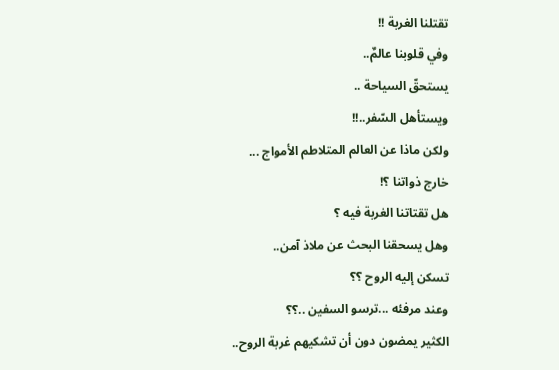تقتلنا الغربة !!
وفي قلوبنا عالمٌ..
يستحقّ السياحة ..
ويستأهل السّفر..!!
ولكن ماذا عن العالم المتلاطم الأمواج ...
خارج ذواتنا ؟!
هل تقتاتنا الغربة فيه ؟
وهل يسحقنا البحث عن ملاذ آمن..
تسكن إليه الروح ؟؟
وعند مرفئه ...ترسو السفين ..؟؟
الكثير يمضون دون أن تشكيهم غربة الروح..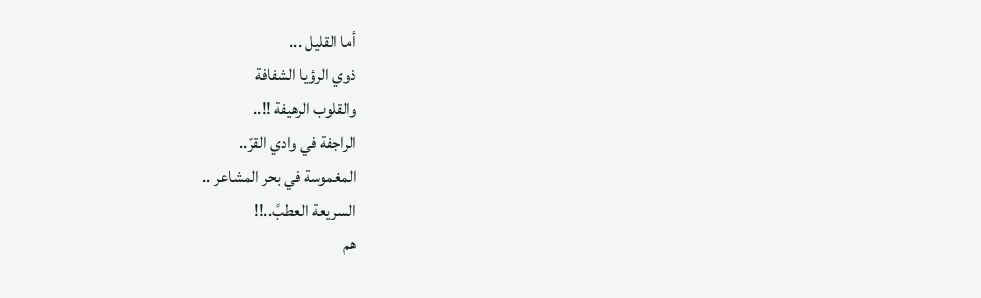أما القليل ...
ذوي الرؤيا الشفافة
والقلوب الرهيفة !!..
الراجفة في وادي القرّ..
المغموسة في بحر المشاعر ..
السريعة العطبً..!!
هم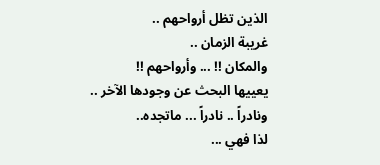الذين تظل أرواحهم ..
غريبة الزمان ..
والمكان !! ... وأرواحهم !!
يعييها البحث عن وجودها الآخر ..
ونادراً .. نادراً ... ماتجده..
لذا فهي ...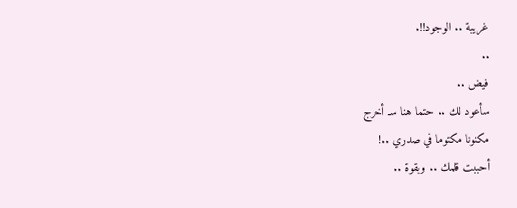غريبة .. الوجود!!.
..
فيض ..
سأعود لك .. حتما هنا سـ أخرج
مكنونا مكتوما في صدري ..!
أحببت قلمك .. وبقوة ..